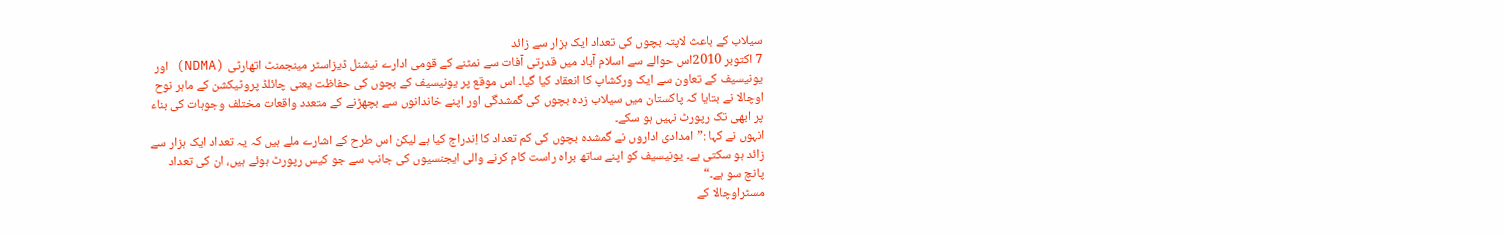سیلاب کے باعث لاپتہ بچوں کی تعداد ایک ہزار سے زائد
7 اکتوبر 2010اس حوالے سے اسلام آباد میں قدرتی آفات سے نمٹنے کے قومی ادارے نیشنل ڈیزاسٹر مینجمنٹ اتھارٹی (NDMA) اور یونیسیف کے تعاون سے ایک ورکشاپ کا انعقاد کیا گیا۔ اس موقع پر یونیسیف کے بچوں کی حفاظت یعنی چائلڈ پروٹیکشن کے ماہر نوح اوچالا نے بتایا کہ پاکستان میں سیلاب زدہ بچوں کی گمشدگی اور اپنے خاندانوں سے بچھڑنے کے متعدد واقعات مختلف وجوہات کی بناء پر ابھی تک رپورٹ نہیں ہو سکے۔
انہوں نے کہا :”امدادی اداروں نے گمشدہ بچوں کی کم تعداد کا اِندراج کیا ہے لیکن اس طرح کے اشارے ملے ہیں کہ یہ تعداد ایک ہزار سے زائد ہو سکتی ہے۔ یونیسیف کو اپنے ساتھ براہ راست کام کرنے والی ایجنسیوں کی جانب سے جو کیس رپورٹ ہوئے ہیں، ان کی تعداد پانچ سو ہے۔“
مسٹراوچالا کے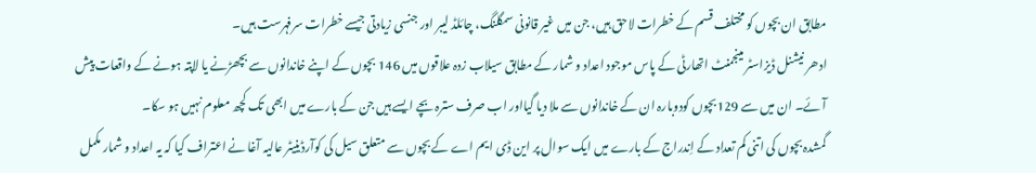مطابق ان بچوں کو مختلف قسم کے خطرات لاحق ہیں، جن میں غیر قانونی سمگلنگ، چائلڈ لیبر اور جنسی زیادتی جیسے خطرات سرفہرست ہیں۔
ادھر نیشنل ڈیزاسٹر مینجمنٹ اتھارٹی کے پاس موجود اعداد و شمار کے مطابق سیلاب زدہ علاقوں میں 146 بچوں کے اپنے خاندانوں سے بچھڑنے یا لاپتہ ہونے کے واقعات پیش آئے۔ ان میں سے 129بچوں کودوبارہ ان کے خاندانوں سے ملا دیا گیااور اب صرف سترہ بچے ایسے ہیں جن کے بارے میں ابھی تک کچھ معلوم نہیں ہو سکا۔
گمشدہ بچوں کی اتنی کم تعداد کے اِندراج کے بارے میں ایک سوال پر این ڈی ایم اے کے بچوں سے متعلق سیل کی کوآرڈینیٹر عالیہ آغا نے اعتراف کیا کہ یہ اعداد و شمار مکمل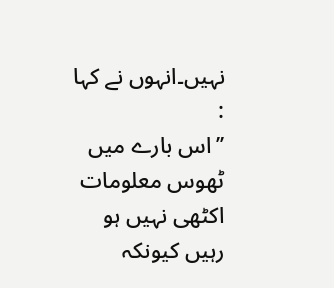نہیں۔انہوں نے کہا :
’’اس بارے میں ٹھوس معلومات اکٹھی نہیں ہو رہیں کیونکہ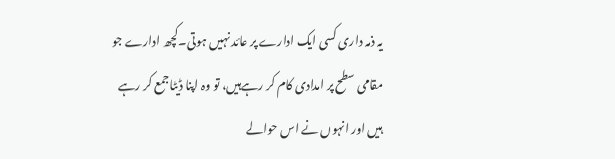یہ ذمہ داری کسی ایک ادارے پر عائد نہیں ہوتی۔کچھ ادارے جو مقامی سطح پر امدادی کام کر رہےہیں، تو وہ اپنا ڈیٹاجمع کر رہے ہیں اور انہوں نے اس حوالے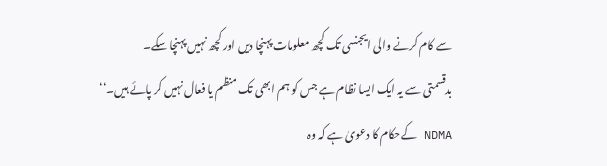سے کام کرنے والی ایجنسی تک کچھ معلومات پہنچا دیں اور کچھ نہیں پہنچا سکے۔
بدقسمتی سے یہ ایک ایسا نظام ہے جس کو ہم ابھی تک منظم یا فعال نہیں کر پائے ہیں۔‘‘
NDMA کےحکام کا دعویٰ ہے کہ وہ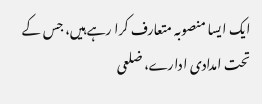ایک ایسا منصوبہ متعارف کرا رہے ہیں، جس کے تحت امدادی ادارے، ضلعی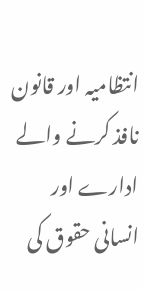انتظامیہ اور قانون نافذ کرنے والے ادارے اور انسانی حقوق کی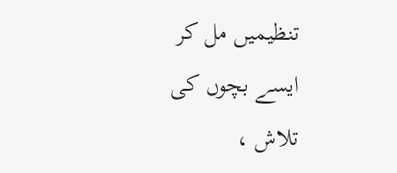تنظیمیں مل کر ایسے بچوں کی تلاش ،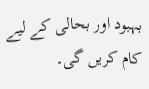بہبود اور بحالی کے لیے کام کریں گی۔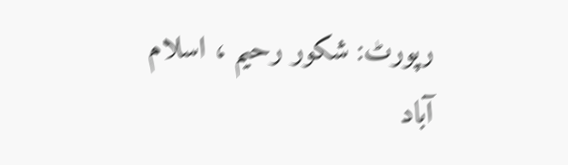رپورٹ: شکور رحیم ، اسلام آباد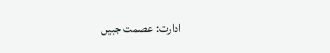ادارت: عصمت جبیں